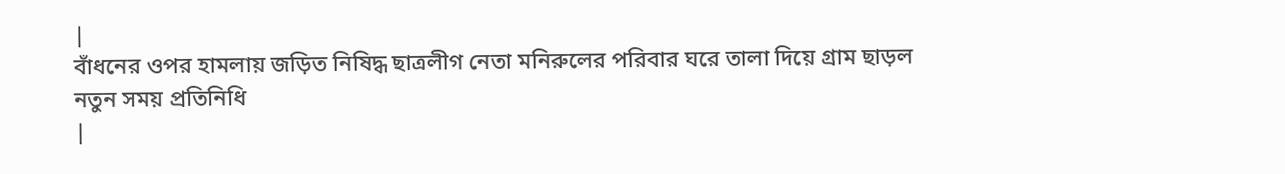|
বাঁধনের ওপর হামলায় জড়িত নিষিদ্ধ ছাত্রলীগ নেতা মনিরুলের পরিবার ঘরে তালা দিয়ে গ্রাম ছাড়ল
নতুন সময় প্রতিনিধি
|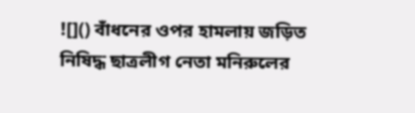![]() বাঁধনের ওপর হামলায় জড়িত নিষিদ্ধ ছাত্রলীগ নেতা মনিরুলের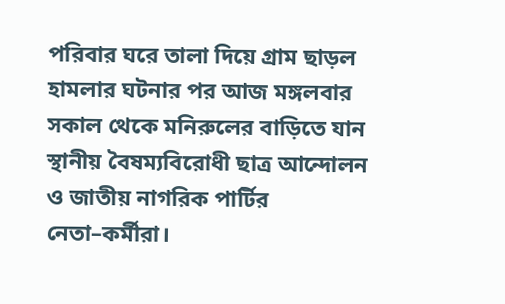পরিবার ঘরে তালা দিয়ে গ্রাম ছাড়ল হামলার ঘটনার পর আজ মঙ্গলবার সকাল থেকে মনিরুলের বাড়িতে যান স্থানীয় বৈষম্যবিরোধী ছাত্র আন্দোলন ও জাতীয় নাগরিক পার্টির নেতা–কর্মীরা।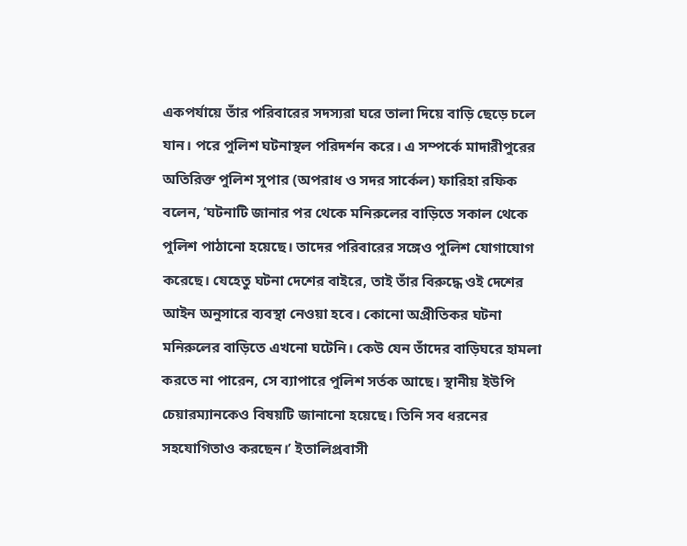একপর্যায়ে তাঁর পরিবারের সদস্যরা ঘরে তালা দিয়ে বাড়ি ছেড়ে চলে যান। পরে পুলিশ ঘটনাস্থল পরিদর্শন করে। এ সম্পর্কে মাদারীপুরের অতিরিক্ত পুলিশ সুপার (অপরাধ ও সদর সার্কেল) ফারিহা রফিক বলেন, ‘ঘটনাটি জানার পর থেকে মনিরুলের বাড়িতে সকাল থেকে পুলিশ পাঠানো হয়েছে। তাদের পরিবারের সঙ্গেও পুলিশ যোগাযোগ করেছে। যেহেতু ঘটনা দেশের বাইরে, তাই তাঁর বিরুদ্ধে ওই দেশের আইন অনুসারে ব্যবস্থা নেওয়া হবে। কোনো অপ্রীতিকর ঘটনা মনিরুলের বাড়িতে এখনো ঘটেনি। কেউ যেন তাঁদের বাড়িঘরে হামলা করতে না পারেন, সে ব্যাপারে পুলিশ সর্তক আছে। স্থানীয় ইউপি চেয়ারম্যানকেও বিষয়টি জানানো হয়েছে। তিনি সব ধরনের সহযোগিতাও করছেন।’ ইতালিপ্রবাসী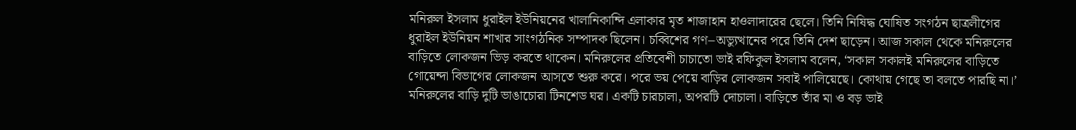মনিরুল ইসলাম ধুরাইল ইউনিয়নের খালানিকান্দি এলাকার মৃত শাজাহান হাওলাদারের ছেলে। তিনি নিষিদ্ধ ঘোষিত সংগঠন ছাত্রলীগের ধুরাইল ইউনিয়ন শাখার সাংগঠনিক সম্পাদক ছিলেন। চব্বিশের গণ–অভ্যুত্থানের পরে তিনি দেশ ছাড়েন। আজ সকাল থেকে মনিরুলের বাড়িতে লোকজন ভিড় করতে থাকেন। মনিরুলের প্রতিবেশী চাচাতো ভাই রফিকুল ইসলাম বলেন, ‘সকাল সকালই মনিরুলের বাড়িতে গোয়েন্দা বিভাগের লোকজন আসতে শুরু করে। পরে ভয় পেয়ে বাড়ির লোকজন সবাই পালিয়েছে। কোথায় গেছে তা বলতে পারছি না।’ মনিরুলের বাড়ি দুটি ভাঙাচোরা টিনশেড ঘর। একটি চারচালা, অপরটি দোচালা। বাড়িতে তাঁর মা ও বড় ভাই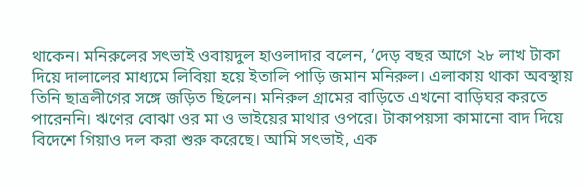থাকেন। মনিরুলের সৎভাই ওবায়দুল হাওলাদার বলেন, ‘দেড় বছর আগে ২৮ লাখ টাকা দিয়ে দালালের মাধ্যমে লিবিয়া হয়ে ইতালি পাড়ি জমান মনিরুল। এলাকায় থাকা অবস্থায় তিনি ছাত্রলীগের সঙ্গে জড়িত ছিলেন। মনিরুল গ্রামের বাড়িতে এখনো বাড়িঘর করতে পারেননি। ঋণের বোঝা ওর মা ও ভাইয়ের মাথার ওপরে। টাকাপয়সা কামানো বাদ দিয়ে বিদেশে গিয়াও দল করা শুরু করেছে। আমি সৎভাই, এক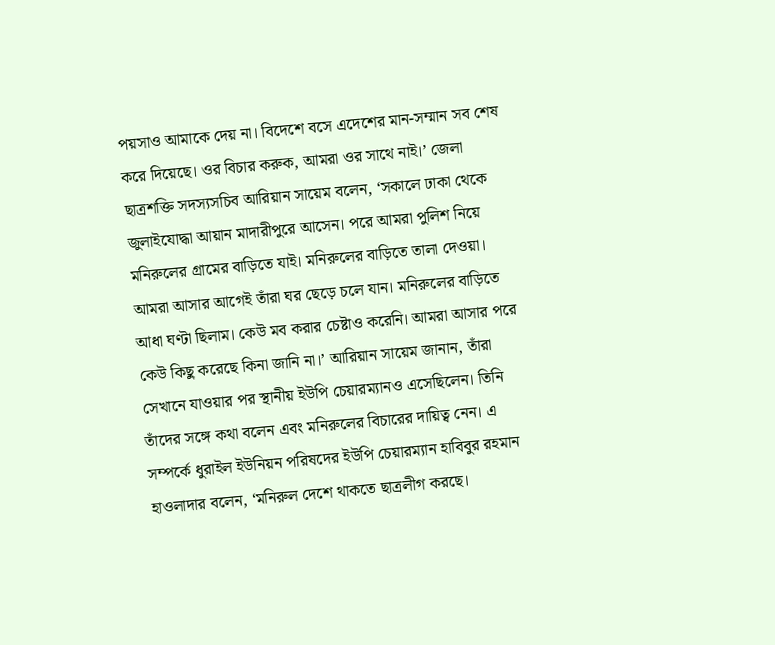পয়সাও আমাকে দেয় না। বিদেশে বসে এদেশের মান-সম্মান সব শেষ করে দিয়েছে। ওর বিচার করুক, আমরা ওর সাথে নাই।’ জেলা ছাত্রশক্তি সদস্যসচিব আরিয়ান সায়েম বলেন, ‘সকালে ঢাকা থেকে জুলাইযোদ্ধা আয়ান মাদারীপুরে আসেন। পরে আমরা পুলিশ নিয়ে মনিরুলের গ্রামের বাড়িতে যাই। মনিরুলের বাড়িতে তালা দেওয়া। আমরা আসার আগেই তাঁরা ঘর ছেড়ে চলে যান। মনিরুলের বাড়িতে আধা ঘণ্টা ছিলাম। কেউ মব করার চেষ্টাও করেনি। আমরা আসার পরে কেউ কিছু করেছে কিনা জানি না।’ আরিয়ান সায়েম জানান, তাঁরা সেখানে যাওয়ার পর স্থানীয় ইউপি চেয়ারম্যানও এসেছিলেন। তিনি তাঁদের সঙ্গে কথা বলেন এবং মনিরুলের বিচারের দায়িত্ব নেন। এ সম্পর্কে ধুরাইল ইউনিয়ন পরিষদের ইউপি চেয়ারম্যান হাবিবুর রহমান হাওলাদার বলেন, ‘মনিরুল দেশে থাকতে ছাত্রলীগ করছে।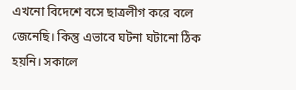এখনো বিদেশে বসে ছাত্রলীগ করে বলে জেনেছি। কিন্তু এভাবে ঘটনা ঘটানো ঠিক হয়নি। সকালে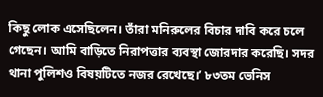কিছু লোক এসেছিলেন। তাঁরা মনিরুলের বিচার দাবি করে চলে গেছেন। আমি বাড়িতে নিরাপত্তার ব্যবস্থা জোরদার করেছি। সদর থানা পুলিশও বিষয়টিতে নজর রেখেছে।’ ৮৩তম ভেনিস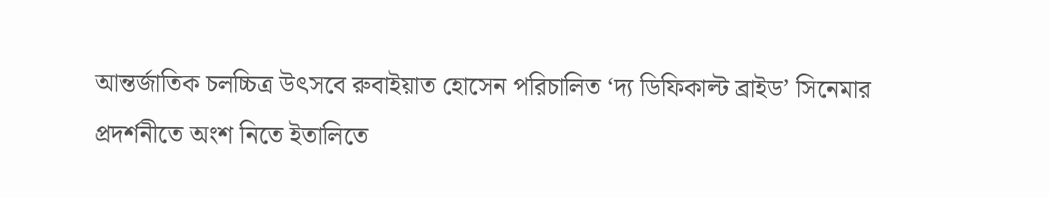আন্তর্জাতিক চলচ্চিত্র উৎসবে রুবাইয়াত হোসেন পরিচালিত ‘দ্য ডিফিকাল্ট ব্রাইড’ সিনেমার প্রদর্শনীতে অংশ নিতে ইতালিতে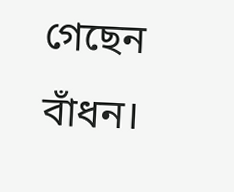গেছেন বাঁধন।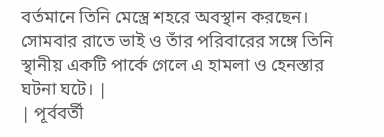বর্তমানে তিনি মেস্ত্রে শহরে অবস্থান করছেন। সোমবার রাতে ভাই ও তাঁর পরিবারের সঙ্গে তিনি স্থানীয় একটি পার্কে গেলে এ হামলা ও হেনস্তার ঘটনা ঘটে। |
| পূর্ববর্তী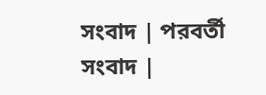সংবাদ | পরবর্তী সংবাদ |